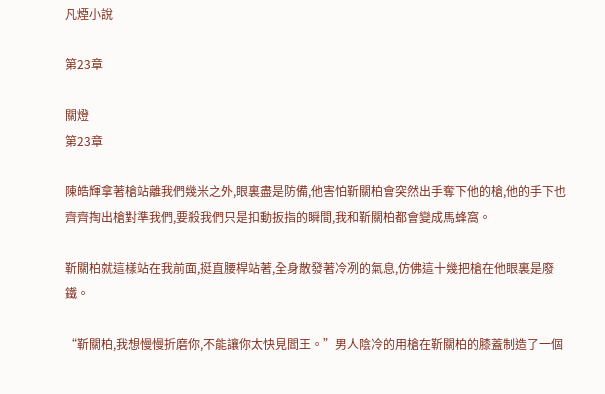凡煙小說

第23章

關燈
第23章

陳皓輝拿著槍站離我們幾米之外,眼裏盡是防備,他害怕靳關柏會突然出手奪下他的槍,他的手下也齊齊掏出槍對準我們,要殺我們只是扣動扳指的瞬間,我和靳關柏都會變成馬蜂窩。

靳關柏就這樣站在我前面,挺直腰桿站著,全身散發著冷冽的氣息,仿佛這十幾把槍在他眼裏是廢鐵。

“靳關柏,我想慢慢折磨你,不能讓你太快見閻王。”男人陰冷的用槍在靳關柏的膝蓋制造了一個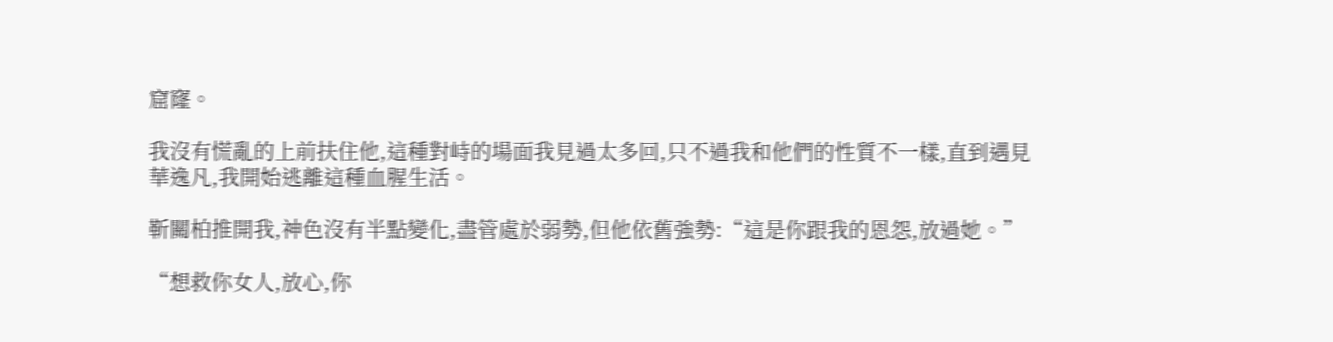窟窿。

我沒有慌亂的上前扶住他,這種對峙的場面我見過太多回,只不過我和他們的性質不一樣,直到遇見華逸凡,我開始逃離這種血腥生活。

靳關柏推開我,神色沒有半點變化,盡管處於弱勢,但他依舊強勢:“這是你跟我的恩怨,放過她。”

“想救你女人,放心,你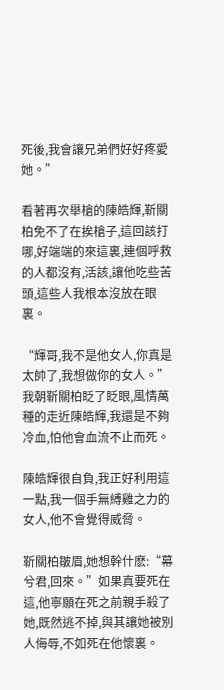死後,我會讓兄弟們好好疼愛她。”

看著再次舉槍的陳皓輝,靳關柏免不了在挨槍子,這回該打哪,好端端的來這裏,連個呼救的人都沒有,活該,讓他吃些苦頭,這些人我根本沒放在眼裏。

“輝哥,我不是他女人,你真是太帥了,我想做你的女人。”我朝靳關柏眨了眨眼,風情萬種的走近陳皓輝,我還是不夠冷血,怕他會血流不止而死。

陳皓輝很自負,我正好利用這一點,我一個手無縛雞之力的女人,他不會覺得威脅。

靳關柏皺眉,她想幹什麽:“幕兮君,回來。”如果真要死在這,他寧願在死之前親手殺了她,既然逃不掉,與其讓她被別人侮辱,不如死在他懷裏。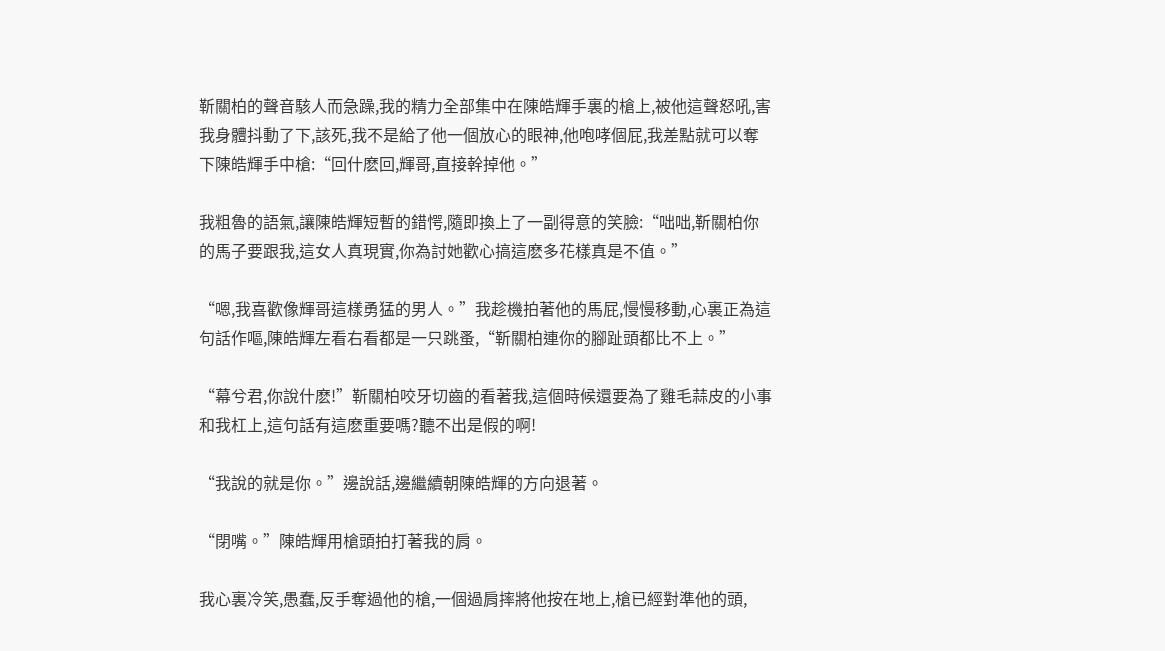靳關柏的聲音駭人而急躁,我的精力全部集中在陳皓輝手裏的槍上,被他這聲怒吼,害我身體抖動了下,該死,我不是給了他一個放心的眼神,他咆哮個屁,我差點就可以奪下陳皓輝手中槍:“回什麽回,輝哥,直接幹掉他。”

我粗魯的語氣,讓陳皓輝短暫的錯愕,隨即換上了一副得意的笑臉:“咄咄,靳關柏你的馬子要跟我,這女人真現實,你為討她歡心搞這麽多花樣真是不值。”

“嗯,我喜歡像輝哥這樣勇猛的男人。”我趁機拍著他的馬屁,慢慢移動,心裏正為這句話作嘔,陳皓輝左看右看都是一只跳蚤,“靳關柏連你的腳趾頭都比不上。”

“幕兮君,你說什麽!”靳關柏咬牙切齒的看著我,這個時候還要為了雞毛蒜皮的小事和我杠上,這句話有這麽重要嗎?聽不出是假的啊!

“我說的就是你。”邊說話,邊繼續朝陳皓輝的方向退著。

“閉嘴。”陳皓輝用槍頭拍打著我的肩。

我心裏冷笑,愚蠢,反手奪過他的槍,一個過肩摔將他按在地上,槍已經對準他的頭,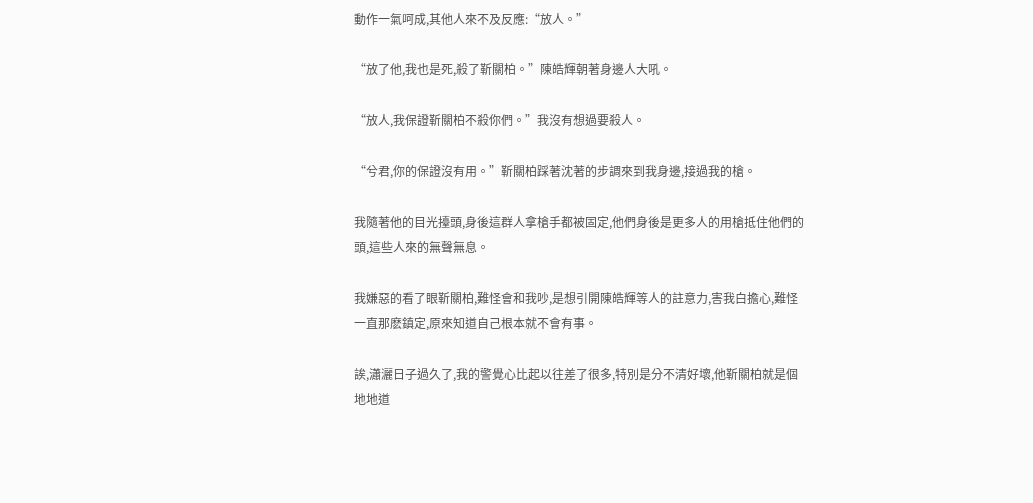動作一氣呵成,其他人來不及反應:“放人。”

“放了他,我也是死,殺了靳關柏。”陳皓輝朝著身邊人大吼。

“放人,我保證靳關柏不殺你們。”我沒有想過要殺人。

“兮君,你的保證沒有用。”靳關柏踩著沈著的步調來到我身邊,接過我的槍。

我隨著他的目光擡頭,身後這群人拿槍手都被固定,他們身後是更多人的用槍抵住他們的頭,這些人來的無聲無息。

我嫌惡的看了眼靳關柏,難怪會和我吵,是想引開陳皓輝等人的註意力,害我白擔心,難怪一直那麽鎮定,原來知道自己根本就不會有事。

誒,瀟灑日子過久了,我的警覺心比起以往差了很多,特別是分不清好壞,他靳關柏就是個地地道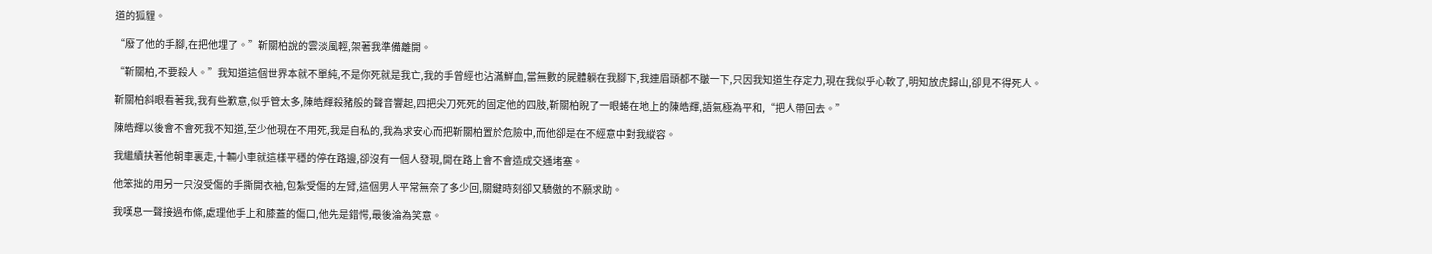道的狐貍。

“廢了他的手腳,在把他埋了。”靳關柏說的雲淡風輕,架著我準備離開。

“靳關柏,不要殺人。”我知道這個世界本就不單純,不是你死就是我亡,我的手曾經也沾滿鮮血,當無數的屍體躺在我腳下,我連眉頭都不皺一下,只因我知道生存定力,現在我似乎心軟了,明知放虎歸山,卻見不得死人。

靳關柏斜眼看著我,我有些歉意,似乎管太多,陳皓輝殺豬般的聲音響起,四把尖刀死死的固定他的四肢,靳關柏睨了一眼蜷在地上的陳皓輝,語氣極為平和,“把人帶回去。”

陳皓輝以後會不會死我不知道,至少他現在不用死,我是自私的,我為求安心而把靳關柏置於危險中,而他卻是在不經意中對我縱容。

我繼續扶著他朝車裏走,十輛小車就這樣平穩的停在路邊,卻沒有一個人發現,開在路上會不會造成交通堵塞。

他笨拙的用另一只沒受傷的手撕開衣袖,包紮受傷的左臂,這個男人平常無奈了多少回,關鍵時刻卻又驕傲的不願求助。

我嘆息一聲接過布條,處理他手上和膝蓋的傷口,他先是錯愕,最後淪為笑意。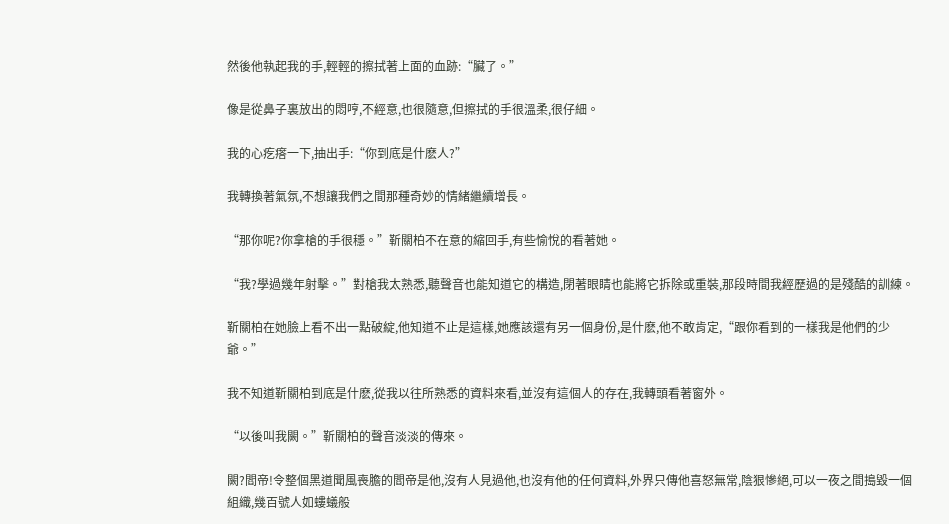然後他執起我的手,輕輕的擦拭著上面的血跡:“臟了。”

像是從鼻子裏放出的悶哼,不經意,也很隨意,但擦拭的手很溫柔,很仔細。

我的心疙瘩一下,抽出手:“你到底是什麽人?”

我轉換著氣氛,不想讓我們之間那種奇妙的情緒繼續增長。

“那你呢?你拿槍的手很穩。”靳關柏不在意的縮回手,有些愉悅的看著她。

“我?學過幾年射擊。”對槍我太熟悉,聽聲音也能知道它的構造,閉著眼睛也能將它拆除或重裝,那段時間我經歷過的是殘酷的訓練。

靳關柏在她臉上看不出一點破綻,他知道不止是這樣,她應該還有另一個身份,是什麽,他不敢肯定,“跟你看到的一樣我是他們的少爺。”

我不知道靳關柏到底是什麽,從我以往所熟悉的資料來看,並沒有這個人的存在,我轉頭看著窗外。

“以後叫我闕。”靳關柏的聲音淡淡的傳來。

闕?閻帝!令整個黑道聞風喪膽的閻帝是他,沒有人見過他,也沒有他的任何資料,外界只傳他喜怒無常,陰狠慘絕,可以一夜之間搗毀一個組織,幾百號人如螻蟻般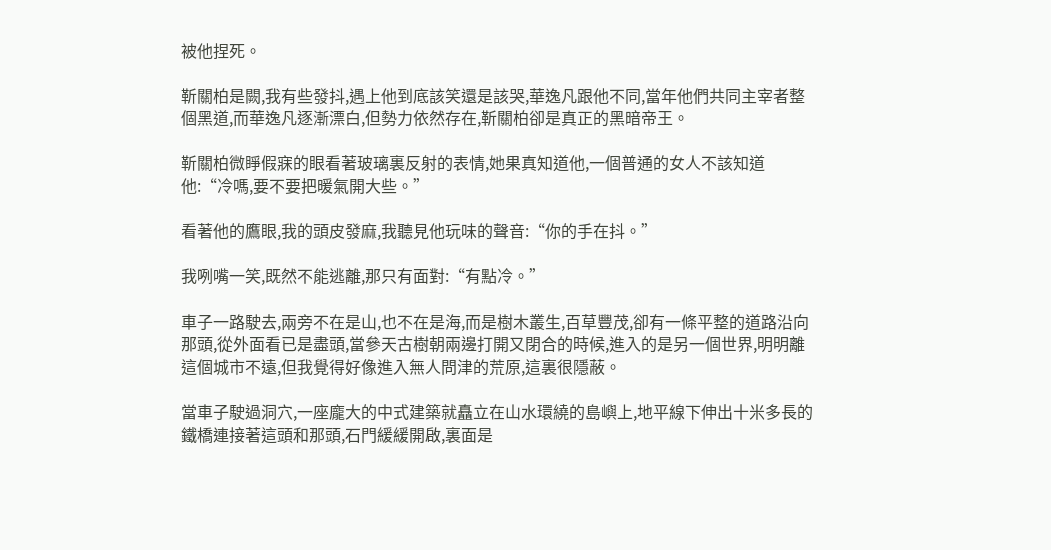被他捏死。

靳關柏是闕,我有些發抖,遇上他到底該笑還是該哭,華逸凡跟他不同,當年他們共同主宰者整個黑道,而華逸凡逐漸漂白,但勢力依然存在,靳關柏卻是真正的黑暗帝王。

靳關柏微睜假寐的眼看著玻璃裏反射的表情,她果真知道他,一個普通的女人不該知道他:“冷嗎,要不要把暖氣開大些。”

看著他的鷹眼,我的頭皮發麻,我聽見他玩味的聲音:“你的手在抖。”

我咧嘴一笑,既然不能逃離,那只有面對:“有點冷。”

車子一路駛去,兩旁不在是山,也不在是海,而是樹木叢生,百草豐茂,卻有一條平整的道路沿向那頭,從外面看已是盡頭,當參天古樹朝兩邊打開又閉合的時候,進入的是另一個世界,明明離這個城市不遠,但我覺得好像進入無人問津的荒原,這裏很隱蔽。

當車子駛過洞穴,一座龐大的中式建築就矗立在山水環繞的島嶼上,地平線下伸出十米多長的鐵橋連接著這頭和那頭,石門緩緩開啟,裏面是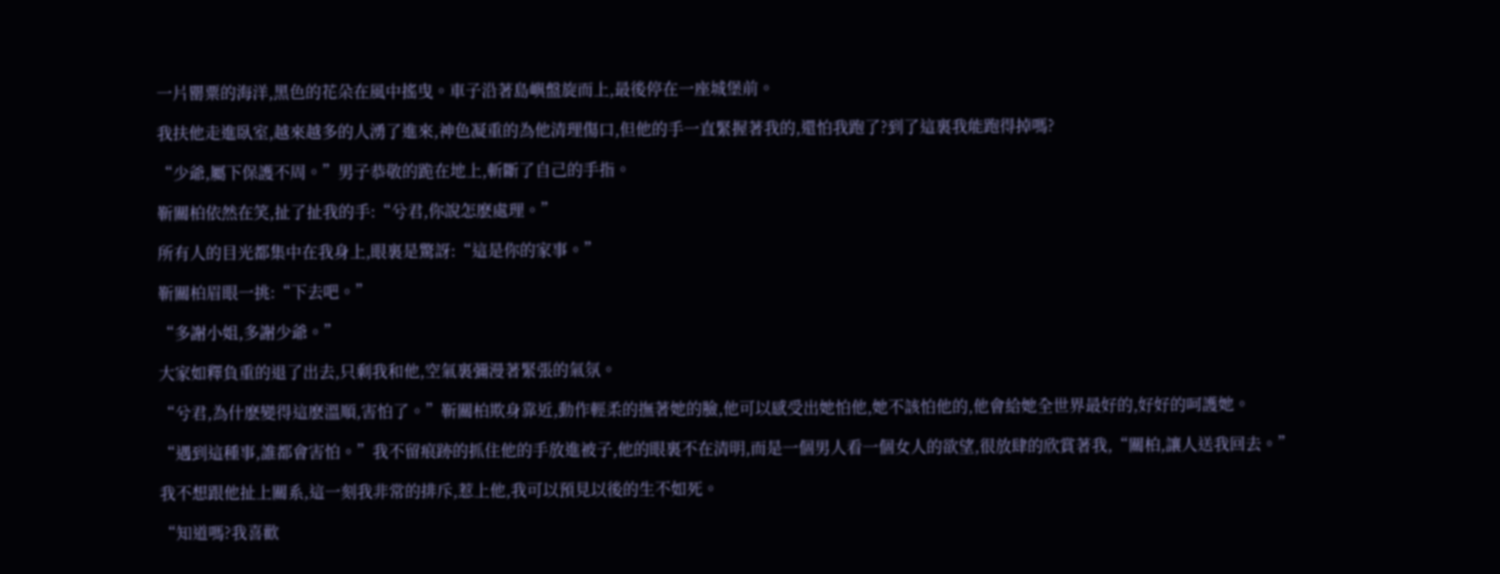一片罌粟的海洋,黑色的花朵在風中搖曳。車子沿著島嶼盤旋而上,最後停在一座城堡前。

我扶他走進臥室,越來越多的人湧了進來,神色凝重的為他清理傷口,但他的手一直緊握著我的,還怕我跑了?到了這裏我能跑得掉嗎?

“少爺,屬下保護不周。”男子恭敬的跪在地上,斬斷了自己的手指。

靳關柏依然在笑,扯了扯我的手:“兮君,你說怎麽處理。”

所有人的目光都集中在我身上,眼裏是驚訝:“這是你的家事。”

靳關柏眉眼一挑:“下去吧。”

“多謝小姐,多謝少爺。”

大家如釋負重的退了出去,只剩我和他,空氣裏彌漫著緊張的氣氛。

“兮君,為什麽變得這麽溫順,害怕了。”靳關柏欺身靠近,動作輕柔的撫著她的臉,他可以感受出她怕他,她不該怕他的,他會給她全世界最好的,好好的呵護她。

“遇到這種事,誰都會害怕。”我不留痕跡的抓住他的手放進被子,他的眼裏不在清明,而是一個男人看一個女人的欲望,很放肆的欣賞著我,“關柏,讓人送我回去。”

我不想跟他扯上關系,這一刻我非常的排斥,惹上他,我可以預見以後的生不如死。

“知道嗎?我喜歡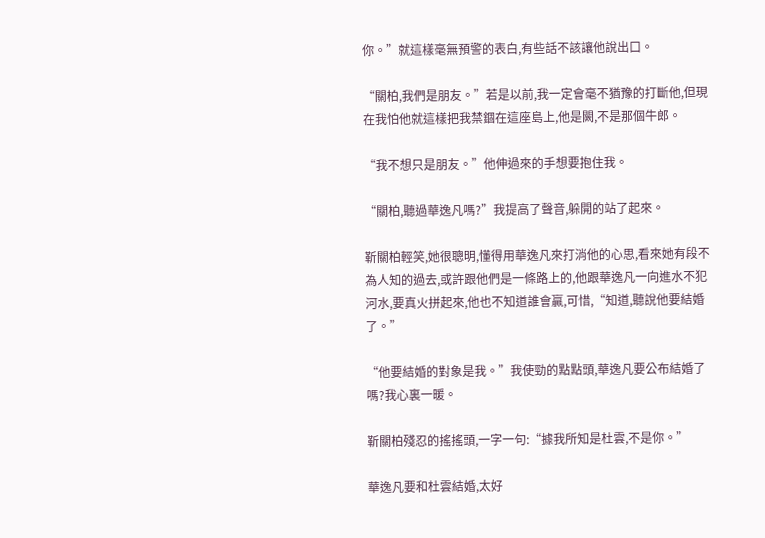你。”就這樣毫無預警的表白,有些話不該讓他說出口。

“關柏,我們是朋友。”若是以前,我一定會毫不猶豫的打斷他,但現在我怕他就這樣把我禁錮在這座島上,他是闕,不是那個牛郎。

“我不想只是朋友。”他伸過來的手想要抱住我。

“關柏,聽過華逸凡嗎?”我提高了聲音,躲開的站了起來。

靳關柏輕笑,她很聰明,懂得用華逸凡來打消他的心思,看來她有段不為人知的過去,或許跟他們是一條路上的,他跟華逸凡一向進水不犯河水,要真火拼起來,他也不知道誰會贏,可惜,“知道,聽說他要結婚了。”

“他要結婚的對象是我。”我使勁的點點頭,華逸凡要公布結婚了嗎?我心裏一暖。

靳關柏殘忍的搖搖頭,一字一句:“據我所知是杜雲,不是你。”

華逸凡要和杜雲結婚,太好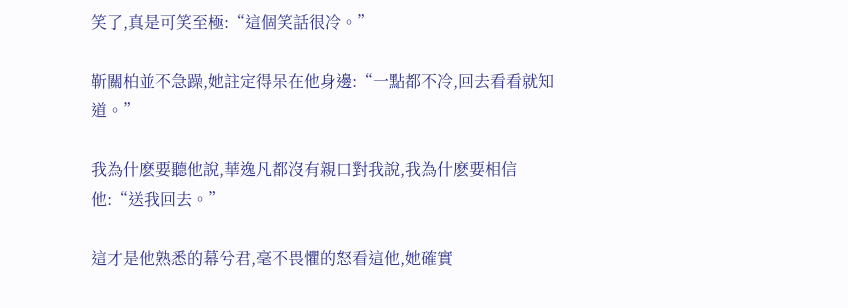笑了,真是可笑至極:“這個笑話很冷。”

靳關柏並不急躁,她註定得呆在他身邊:“一點都不冷,回去看看就知道。”

我為什麽要聽他說,華逸凡都沒有親口對我說,我為什麽要相信他:“送我回去。”

這才是他熟悉的幕兮君,毫不畏懼的怒看這他,她確實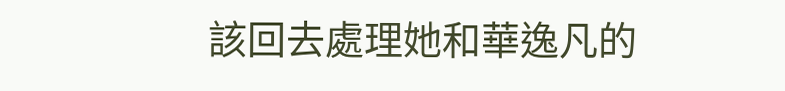該回去處理她和華逸凡的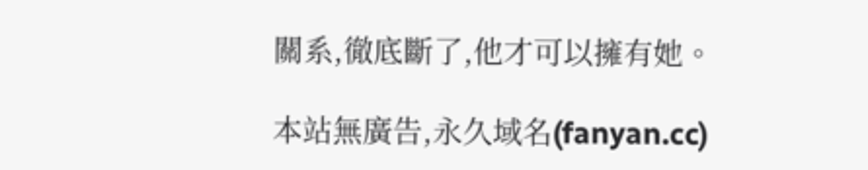關系,徹底斷了,他才可以擁有她。

本站無廣告,永久域名(fanyan.cc)